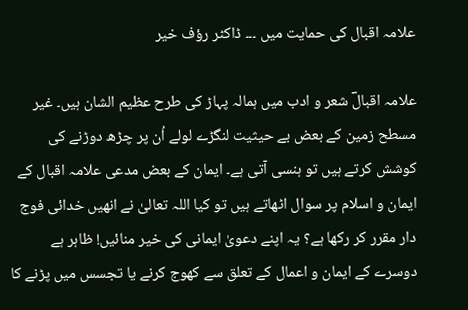علامہ اقبال کی حمایت میں ۔۔۔ ڈاکٹر رؤف خیر

علامہ اقبالؔ شعر و ادب میں ہمالہ پہاڑ کی طرح عظیم الشان ہیں۔ غیر مسطح زمین کے بعض بے حیثیت لنگڑے لولے اُن پر چڑھ دوڑنے کی کوشش کرتے ہیں تو ہنسی آتی ہے۔ ایمان کے بعض مدعی علامہ اقبال کے ایمان و اسلام پر سوال اٹھاتے ہیں تو کیا اللہ تعالیٰ نے انھیں خدائی فوج دار مقرر کر رکھا ہے؟ یہ اپنے دعویٰ ایمانی کی خیر منائیں! ظاہر ہے دوسرے کے ایمان و اعمال کے تعلق سے کھوج کرنے یا تجسس میں پڑنے کا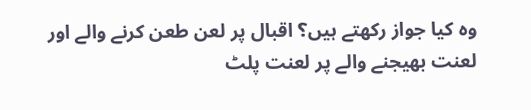وہ کیا جواز رکھتے ہیں؟ اقبال پر لعن طعن کرنے والے اور لعنت بھیجنے والے پر لعنت پلٹ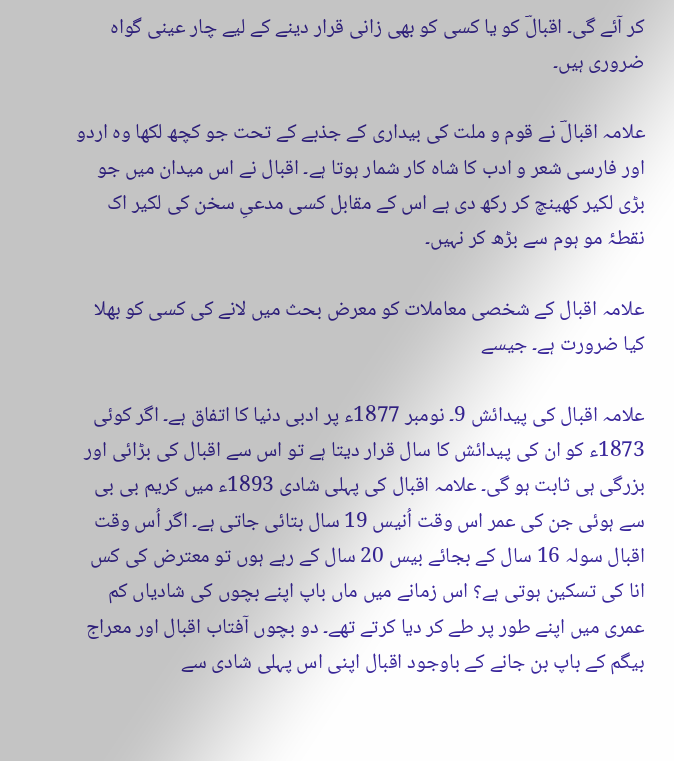کر آئے گی۔ اقبالؔ کو یا کسی کو بھی زانی قرار دینے کے لیے چار عینی گواہ ضروری ہیں۔

علامہ اقبالؔ نے قوم و ملت کی بیداری کے جذبے کے تحت جو کچھ لکھا وہ اردو اور فارسی شعر و ادب کا شاہ کار شمار ہوتا ہے۔ اقبال نے اس میدان میں جو بڑی لکیر کھینچ کر رکھ دی ہے اس کے مقابل کسی مدعیِ سخن کی لکیر اک نقطۂ مو ہوم سے بڑھ کر نہیں۔

علامہ اقبال کے شخصی معاملات کو معرض بحث میں لانے کی کسی کو بھلا کیا ضرورت ہے۔ جیسے

علامہ اقبال کی پیدائش 9۔ نومبر 1877ء پر ادبی دنیا کا اتفاق ہے۔ اگر کوئی 1873ء کو ان کی پیدائش کا سال قرار دیتا ہے تو اس سے اقبال کی بڑائی اور بزرگی ہی ثابت ہو گی۔ علامہ اقبال کی پہلی شادی 1893ء میں کریم بی بی سے ہوئی جن کی عمر اس وقت اُنیس 19 سال بتائی جاتی ہے۔ اگر اُس وقت اقبال سولہ 16 سال کے بجائے بیس 20 سال کے رہے ہوں تو معترض کی کس انا کی تسکین ہوتی ہے؟ اس زمانے میں ماں باپ اپنے بچوں کی شادیاں کم عمری میں اپنے طور پر طے کر دیا کرتے تھے۔ دو بچوں آفتاب اقبال اور معراج بیگم کے باپ بن جانے کے باوجود اقبال اپنی اس پہلی شادی سے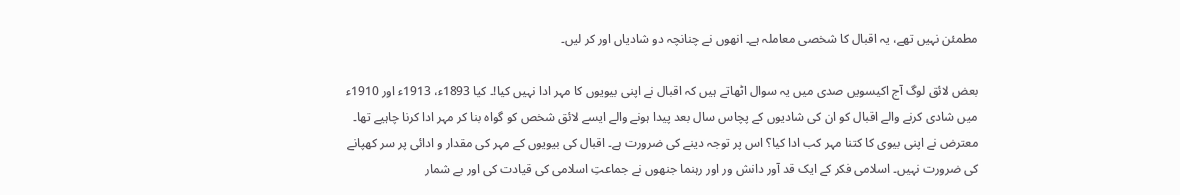مطمئن نہیں تھے، یہ اقبال کا شخصی معاملہ ہے۔ انھوں نے چنانچہ دو شادیاں اور کر لیں۔

بعض لائق لوگ آج اکیسویں صدی میں یہ سوال اٹھاتے ہیں کہ اقبال نے اپنی بیویوں کا مہر ادا نہیں کیا!۔ کیا 1893ء، 1913ء اور 1910ء میں شادی کرنے والے اقبال کو ان کی شادیوں کے پچاس سال بعد پیدا ہونے والے ایسے لائق شخص کو گواہ بنا کر مہر ادا کرنا چاہیے تھا۔ معترض نے اپنی بیوی کا کتنا مہر کب ادا کیا؟ اس پر توجہ دینے کی ضرورت ہے۔ اقبال کی بیویوں کے مہر کی مقدار و ادائی پر سر کھپانے کی ضرورت نہیں۔ اسلامی فکر کے ایک قد آور دانش ور اور رہنما جنھوں نے جماعتِ اسلامی کی قیادت کی اور بے شمار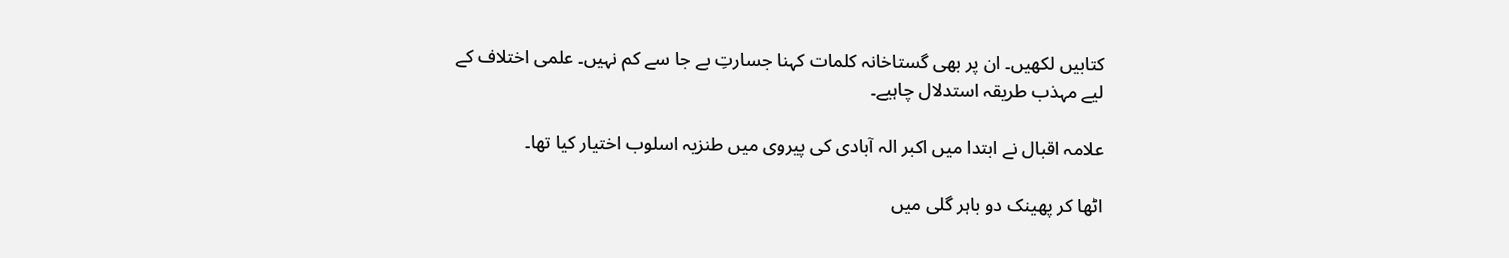کتابیں لکھیں۔ ان پر بھی گستاخانہ کلمات کہنا جسارتِ بے جا سے کم نہیں۔ علمی اختلاف کے لیے مہذب طریقہ استدلال چاہیے۔

علامہ اقبال نے ابتدا میں اکبر الہ آبادی کی پیروی میں طنزیہ اسلوب اختیار کیا تھا۔

اٹھا کر پھینک دو باہر گلی میں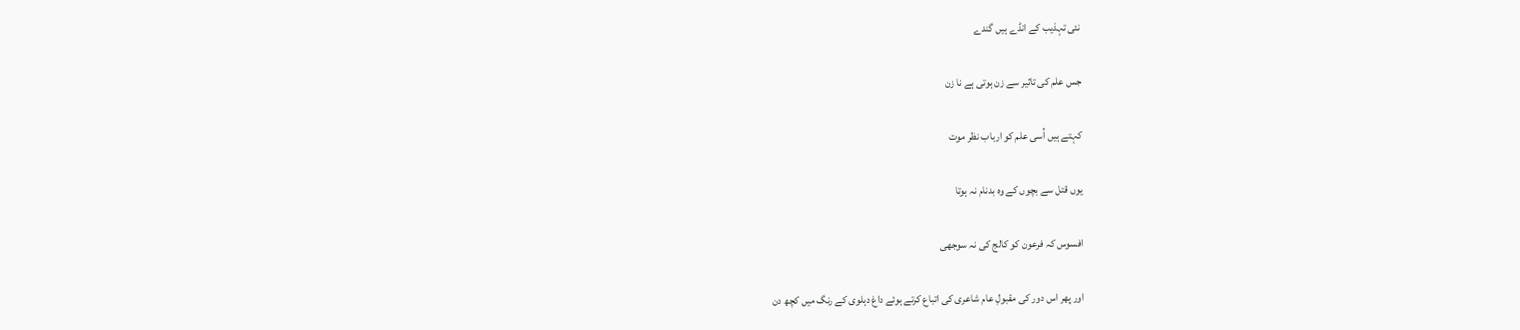نئی تہذیب کے انڈے ہیں گندے

جس علم کی تاثیر سے زن ہوتی ہے نا زن

کہتے ہیں اُسی علم کو ارباب نظر موت

یوں قتل سے بچوں کے وہ بدنام نہ ہوتا

افسوس کہ فرعون کو کالج کی نہ سوجھی

اور پھر اس دور کی مقبولِ عام شاعری کی اتباع کرتے ہوئے داغ دہلوی کے رنگ میں کچھ دن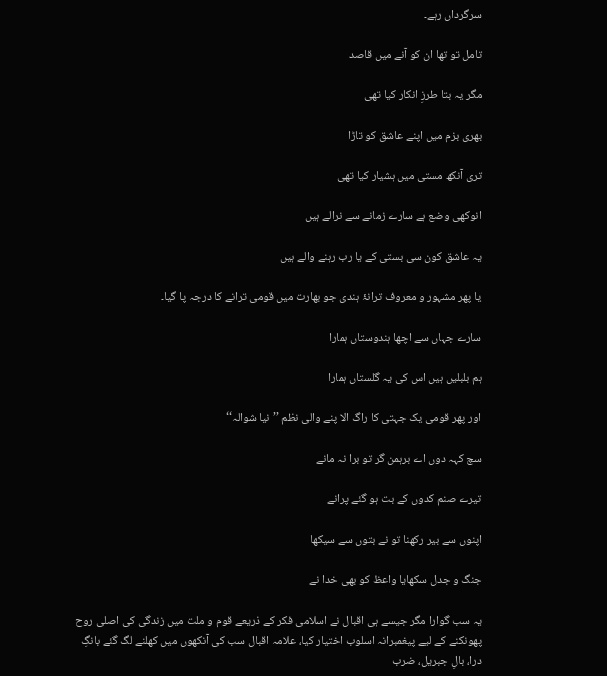سرگرداں رہے۔

تامل تو تھا ان کو آنے میں قاصد

مگر یہ بتا طرزِ انکار کیا تھی

بھری بزم میں اپنے عاشق کو تاڑا

تری آنکھ مستی میں ہشیار کیا تھی

انوکھی وضع ہے سارے زمانے سے نرالے ہیں

یہ عاشق کون سی بستی کے یا رب رہنے والے ہیں

یا پھر مشہور و معروف ترانۂ ہندی جو بھارت میں قومی ترانے کا درجہ پا گیا۔

سارے جہاں سے اچھا ہندوستاں ہمارا

ہم بلبلیں ہیں اس کی یہ گلستاں ہمارا

اور پھر قومی یک جہتی کا راگ الا پنے والی نظم ’’نیا شوالہ‘‘

سچ کہہ دوں اے برہمن گر تو برا نہ مانے

تیرے صنم کدوں کے بت ہو گئے پرانے

اپنوں سے بیر رکھنا تو نے بتوں سے سیکھا

جنگ و جدل سکھایا واعظ کو بھی خدا نے

یہ سب گوارا مگر جیسے ہی اقبال نے اسلامی فکر کے ذریعے قوم و ملت میں زندگی کی اصلی روح پھونکنے کے لیے پیغمبرانہ اسلوب اختیار کیا، علامہ اقبال سب کی آنکھوں میں کھلنے لگ گئے بانگِ درا، بالِ جبریل، ضرب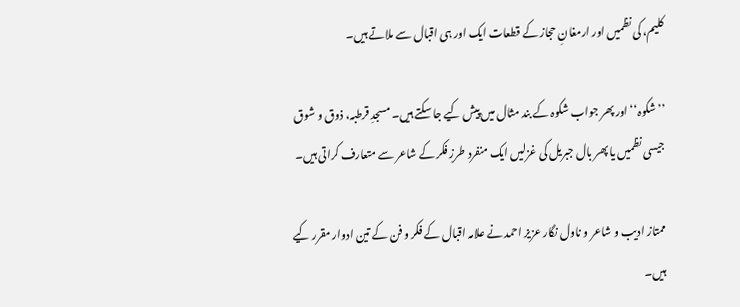کلیم، کی نظمیں اور ارمغانِ حجاز کے قطعات ایک اور ہی اقبال سے ملاتے ہیں۔

’’شکوہ‘‘ اور پھر جواب شکوہ کے بند مثال میں پیش کیے جا سکتے ہیں۔ مسجدِ قرطبہ، ذوق و شوق جیسی نظمیں یا پھر بال جبریل کی غزلیں ایک منفرد طرزِ فکر کے شاعر سے متعارف کراتی ہیں۔

ممتاز ادیب و شاعر و ناول نگار عزیز احمد نے علامہ اقبال کے فکر و فن کے تین ادوار مقرر کیے ہیں۔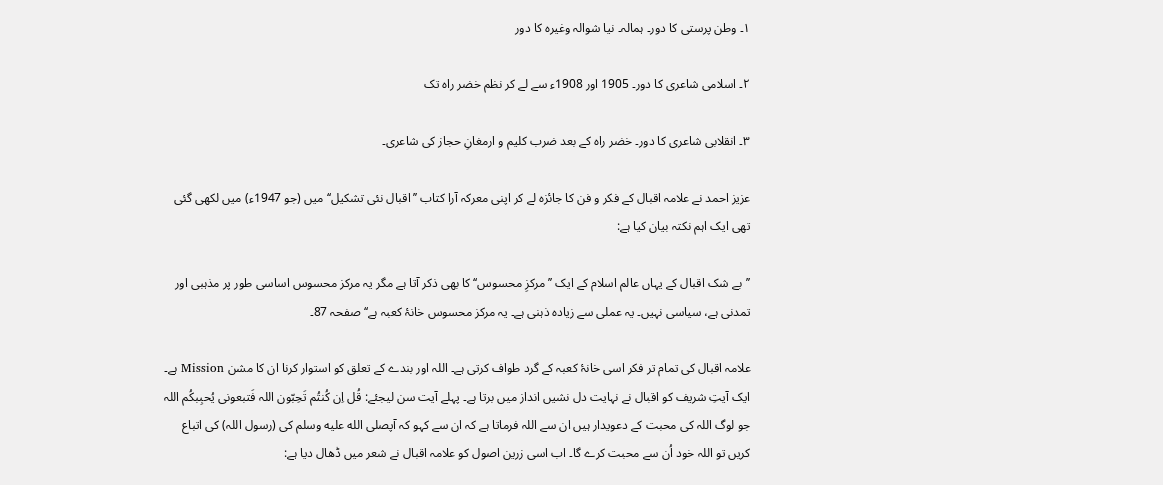۱۔ وطن پرستی کا دور۔ ہمالہ۔ نیا شوالہ وغیرہ کا دور

۲۔ اسلامی شاعری کا دور۔ 1905 اور 1908ء سے لے کر نظم خضر راہ تک

۳۔ انقلابی شاعری کا دور۔ خضر راہ کے بعد ضرب کلیم و ارمغانِ حجاز کی شاعری۔

عزیز احمد نے علامہ اقبال کے فکر و فن کا جائزہ لے کر اپنی معرکہ آرا کتاب ’’اقبال نئی تشکیل‘‘ میں (جو 1947ء) میں لکھی گئی تھی ایک اہم نکتہ بیان کیا ہے:

’’بے شک اقبال کے یہاں عالم اسلام کے ایک ’’مرکزِ محسوس‘‘ کا بھی ذکر آتا ہے مگر یہ مرکز محسوس اساسی طور پر مذہبی اور تمدنی ہے، سیاسی نہیں۔ یہ عملی سے زیادہ ذہنی ہے۔ یہ مرکز محسوس خانۂ کعبہ ہے‘‘ صفحہ 87۔

علامہ اقبال کی تمام تر فکر اسی خانۂ کعبہ کے گرد طواف کرتی ہے۔ اللہ اور بندے کے تعلق کو استوار کرنا ان کا مشن Mission ہے۔ ایک آیتِ شریف کو اقبال نے نہایت دل نشیں انداز میں برتا ہے۔ پہلے آیت سن لیجئے: قُل اِن کُنتُم تَحِبّون اللہ فَتبعونی یُحبِبکُم اللہ جو لوگ اللہ کی محبت کے دعویدار ہیں ان سے اللہ فرماتا ہے کہ ان سے کہو کہ آپصلى الله عليه وسلم کی (رسول اللہ) کی اتباع کریں تو اللہ خود اُن سے محبت کرے گا۔ اب اسی زرین اصول کو علامہ اقبال نے شعر میں ڈھال دیا ہے: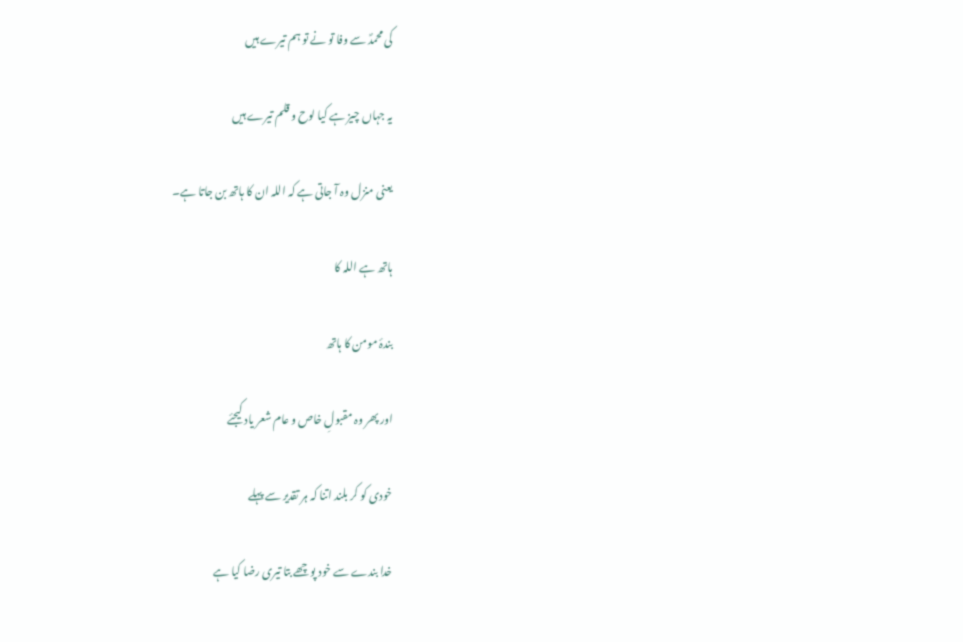کی محمدؐ سے وفا تو نے تو ہم تیرے ہیں

یہ جہاں چیز ہے کیا لوح و قلم تیرے ہیں

یعنی منزل وہ آ جاتی ہے کہ اللہ ان کا ہاتھ بن جاتا ہے۔

ہاتھ ہے اللہ کا

بندۂ مومن کا ہاتھ

اور پھر وہ مقبولِ خاص و عام شعر یاد کیجئے

خودی کو کر بلند اتنا کہ ہر تقدیر سے پہلے

خدا بندے سے خود پوچھے بتا تیری رضا کیا ہے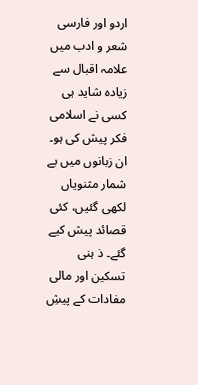اردو اور فارسی شعر و ادب میں علامہ اقبال سے زیادہ شاید ہی کسی نے اسلامی فکر پیش کی ہو۔ ان زبانوں میں بے شمار مثنویاں لکھی گئیں، کئی قصائد پیش کیے گئے۔ ذ ہنی تسکین اور مالی مفادات کے پیشِ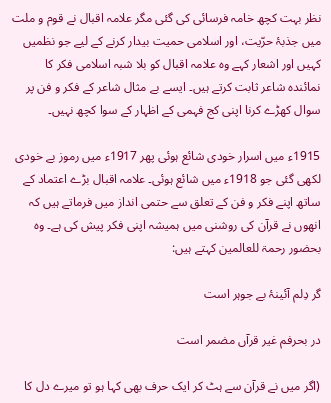نظر بہت کچھ خامہ فرسائی کی گئی مگر علامہ اقبال نے قوم و ملت میں جذبۂ حرّیت، اور اسلامی حمیت بیدار کرنے کے لیے جو نظمیں کہیں اور اشعار کہے وہ علامہ اقبال کو بلا شبہ اسلامی فکر کا نمائندہ شاعر ثابت کرتے ہیں۔ ایسے بے مثال شاعر کے فکر و فن پر سوال کھڑے کرنا اپنی کج فہمی کے اظہار کے سوا کچھ نہیں۔

1915ء میں اسرار خودی شائع ہوئی پھر 1917ء میں رموز بے خودی لکھی گئی جو 1918ء میں شائع ہوئی۔ علامہ اقبال بڑے اعتماد کے ساتھ اپنے فکر و فن کے تعلق سے حتمی انداز میں فرماتے ہیں کہ انھوں نے قرآن کی روشنی میں ہمیشہ اپنی فکر پیش کی ہے۔ وہ بحضور رحمۃ للعالمین کہتے ہیں:

گر دِلم آئینۂ بے جوہر است

در بحرفم غیر قرآں مضمر است

(اگر میں نے قرآن سے ہٹ کر ایک حرف بھی کہا ہو تو میرے دل کا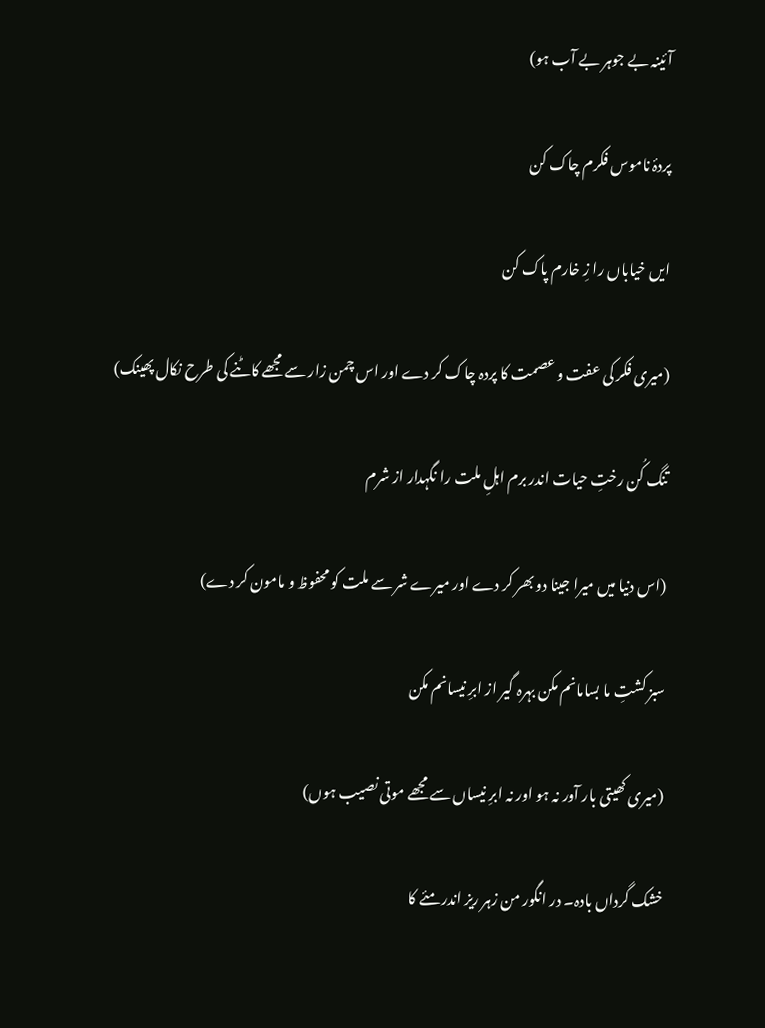آئینہ بے جوہر بے آب ہو)

پردۂ ناموس فکرم چاک کن

ایں خیاباں را زِ خارم پاک کن

(میری فکر کی عفت و عصمت کا پردہ چاک کر دے اور اس چمن زار سے مجھے کاٹنے کی طرح نکال پھینک)

تنگ کُن رختِ حیات اندر برم اہلِ ملت را نگہدار از شرم

(اس دنیا میں میرا جینا دو بھر کر دے اور میرے شر سے ملت کو محفوظ و مامون کر دے)

سبز کشتِ ما بسامانم مکن بہرہ گیر از ابرِ نیسانم مکن

(میری کھیتی بار آور نہ ہو اور نہ ابرِ نیساں سے مجھے موتی نصیب ہوں)

خشک گرداں بادہ۔ در انگور من زہر ریز اندر مئے کا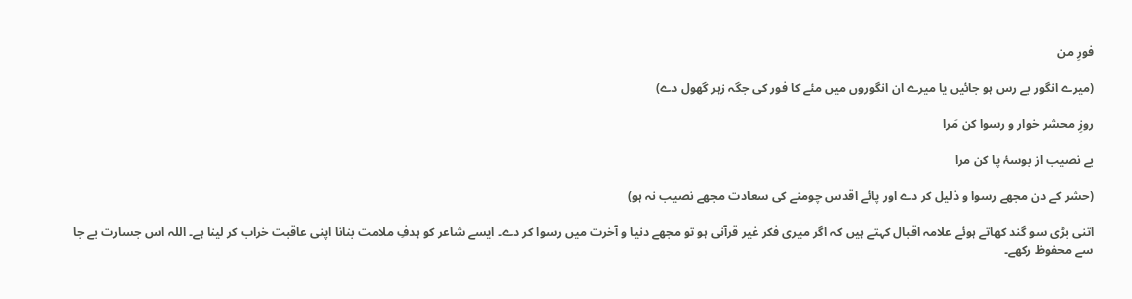فورِ من

(میرے انگور بے رس ہو جائیں یا میرے ان انگوروں میں مئے کا فور کی جگہ زہر گھول دے)

روزِ محشر خوار و رسوا کن مَرا

بے نصیب از بوسۂ پا کن مرا

(حشر کے دن مجھے رسوا و ذلیل کر دے اور پائے اقدس چومنے کی سعادت مجھے نصیب نہ ہو)

اتنی بڑی سو گند کھاتے ہوئے علامہ اقبال کہتے ہیں کہ اگر میری فکر غیر قرآنی ہو تو مجھے دنیا و آخرت میں رسوا کر دے۔ ایسے شاعر کو ہدفِ ملامت بنانا اپنی عاقبت خراب کر لینا ہے۔ اللہ اس جسارت بے جا سے محفوظ رکھے۔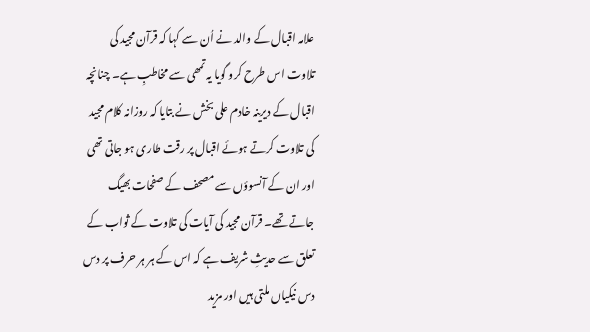علامہ اقبال کے والد نے اُن سے کہا کہ قرآن مجید کی تلاوت اس طرح کرو گویا یہ تمھی سے مخاطبِ ہے۔ چنانچہ اقبال کے دیرینہ خادم علی بخش نے بتایا کہ روزانہ کلام مجید کی تلاوت کرتے ہوئے اقبال پر رقت طاری ہو جاتی تھی اور ان کے آنسوؤں سے مصحف کے صفحات بھیگ جاتے تھے۔ قرآن مجید کی آیات کی تلاوت کے ثواب کے تعلق سے حدیثِ شریف ہے کہ اس کے ہر ہر حرف پر دس دس نیکیاں ملتی ہیں اور مزید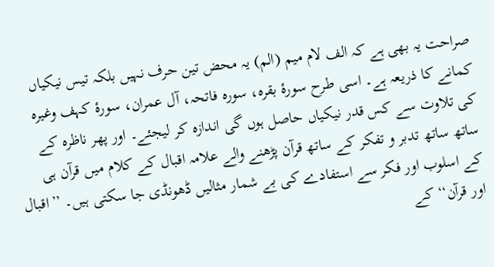صراحت یہ بھی ہے کہ الف لام میم (الم) یہ محض تین حرف نہیں بلکہ تیس نیکیاں کمانے کا ذریعہ ہے۔ اسی طرح سورۂ بقرہ، سورہ فاتحہ، آل عمران، سورۂ کہف وغیرہ کی تلاوت سے کس قدر نیکیاں حاصل ہوں گی اندازہ کر لیجئے۔ اور پھر ناظرہ کے ساتھ ساتھ تدبر و تفکر کے ساتھ قرآن پڑھنے والے علامہ اقبال کے کلام میں قرآن ہی کے اسلوب اور فکر سے استفادے کی بے شمار مثالیں ڈھونڈی جا سکتی ہیں۔ ’’اقبال اور قرآن‘‘ کے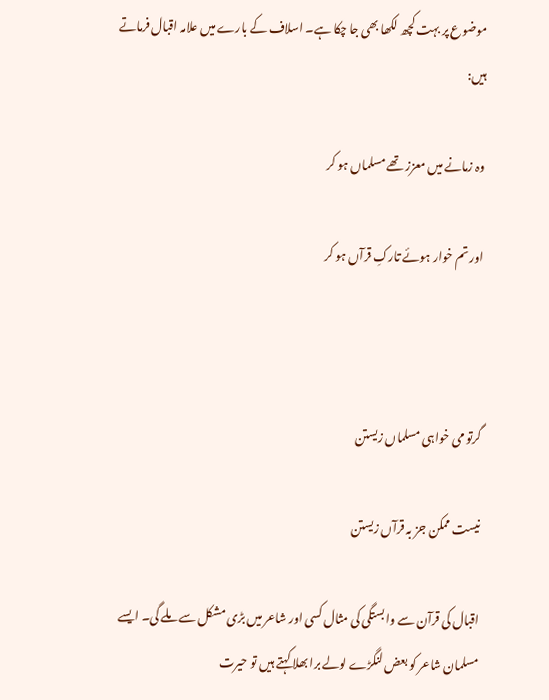موضوع پر بہت کچھ لکھا بھی جا چکا ہے۔ اسلاف کے بارے میں علامہ اقبال فرماتے ہیں:

وہ زمانے میں معزز تھے مسلماں ہو کر

اور تم خوار ہوئے تارکِ قرآں ہو کر



گرتو می خواہی مسلماں زیستن

نیست ممکن جز بہ قرآں زیستن

اقبال کی قرآن سے وابستگی کی مثال کسی اور شاعر میں بڑی مشکل سے ملے گی۔ ایسے مسلمان شاعر کو بعض لنگڑے لولے برا بھلا کہتے ہیں تو حیرت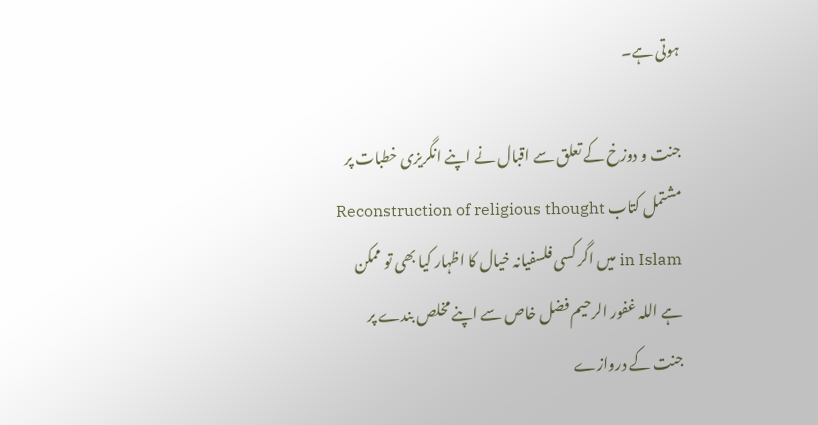ہوتی ہے۔

جنت و دوزخ کے تعلق سے اقبال نے اپنے انگریزی خطبات پر مشتمل کتاب Reconstruction of religious thought in Islam میں اگر کسی فلسفیانہ خیال کا اظہار کیا بھی تو ممکن ہے اللہ غفور الرحیم فضل خاص سے اپنے مخلص بندے پر جنت کے دروازے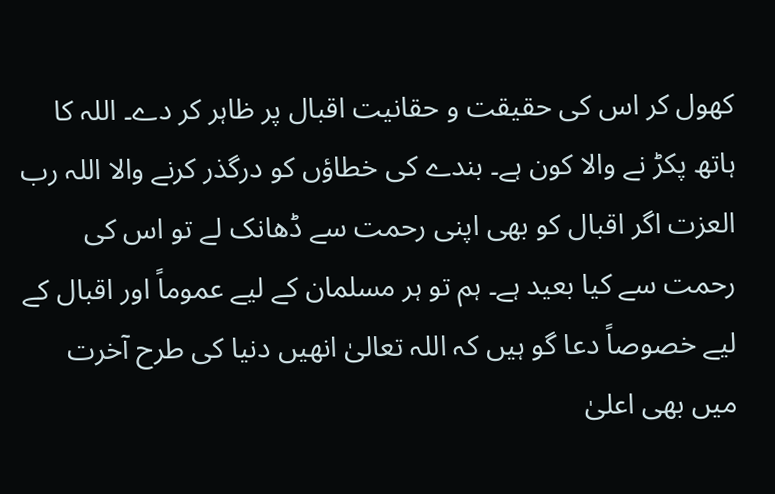کھول کر اس کی حقیقت و حقانیت اقبال پر ظاہر کر دے۔ اللہ کا ہاتھ پکڑ نے والا کون ہے۔ بندے کی خطاؤں کو درگذر کرنے والا اللہ رب العزت اگر اقبال کو بھی اپنی رحمت سے ڈھانک لے تو اس کی رحمت سے کیا بعید ہے۔ ہم تو ہر مسلمان کے لیے عموماً اور اقبال کے لیے خصوصاً دعا گو ہیں کہ اللہ تعالیٰ انھیں دنیا کی طرح آخرت میں بھی اعلیٰ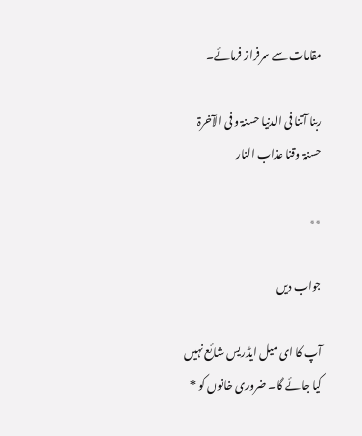مقامات سے سرفراز فرمائے۔

ربنا آتنا فی الدنیا حسنۃ و فی الآخرۃ حسنۃ وقنا عذاب النار

٭٭

جواب دیں

آپ کا ای میل ایڈریس شائع نہیں کیا جائے گا۔ ضروری خانوں کو *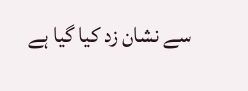سے نشان زد کیا گیا ہے